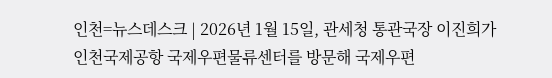인천=뉴스데스크 | 2026년 1월 15일, 관세청 통관국장 이진희가 인천국제공항 국제우편물류센터를 방문해 국제우편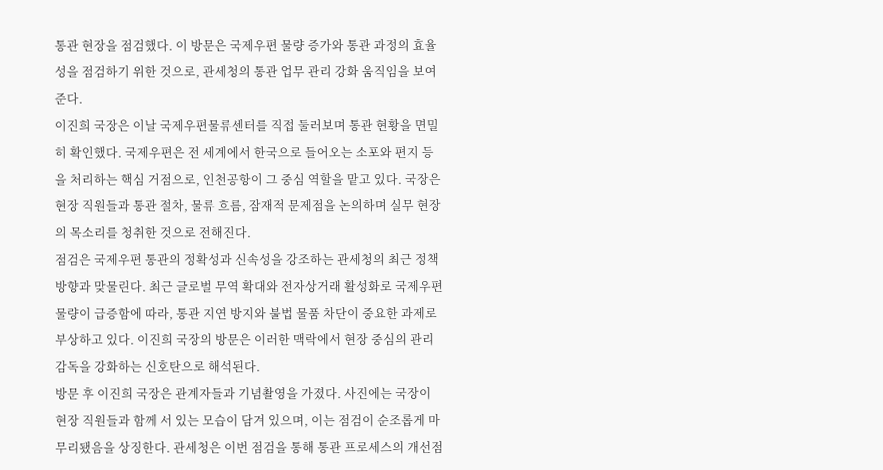통관 현장을 점검했다. 이 방문은 국제우편 물량 증가와 통관 과정의 효율성을 점검하기 위한 것으로, 관세청의 통관 업무 관리 강화 움직임을 보여준다.
이진희 국장은 이날 국제우편물류센터를 직접 둘러보며 통관 현황을 면밀히 확인했다. 국제우편은 전 세계에서 한국으로 들어오는 소포와 편지 등을 처리하는 핵심 거점으로, 인천공항이 그 중심 역할을 맡고 있다. 국장은 현장 직원들과 통관 절차, 물류 흐름, 잠재적 문제점을 논의하며 실무 현장의 목소리를 청취한 것으로 전해진다.
점검은 국제우편 통관의 정확성과 신속성을 강조하는 관세청의 최근 정책 방향과 맞물린다. 최근 글로벌 무역 확대와 전자상거래 활성화로 국제우편 물량이 급증함에 따라, 통관 지연 방지와 불법 물품 차단이 중요한 과제로 부상하고 있다. 이진희 국장의 방문은 이러한 맥락에서 현장 중심의 관리 감독을 강화하는 신호탄으로 해석된다.
방문 후 이진희 국장은 관계자들과 기념촬영을 가졌다. 사진에는 국장이 현장 직원들과 함께 서 있는 모습이 담겨 있으며, 이는 점검이 순조롭게 마무리됐음을 상징한다. 관세청은 이번 점검을 통해 통관 프로세스의 개선점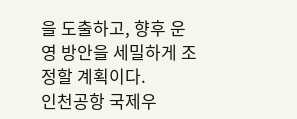을 도출하고, 향후 운영 방안을 세밀하게 조정할 계획이다.
인천공항 국제우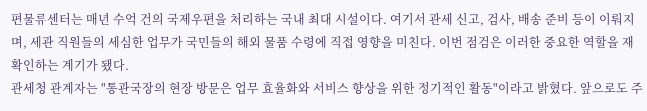편물류센터는 매년 수억 건의 국제우편을 처리하는 국내 최대 시설이다. 여기서 관세 신고, 검사, 배송 준비 등이 이뤄지며, 세관 직원들의 세심한 업무가 국민들의 해외 물품 수령에 직접 영향을 미친다. 이번 점검은 이러한 중요한 역할을 재확인하는 계기가 됐다.
관세청 관계자는 "통관국장의 현장 방문은 업무 효율화와 서비스 향상을 위한 정기적인 활동"이라고 밝혔다. 앞으로도 주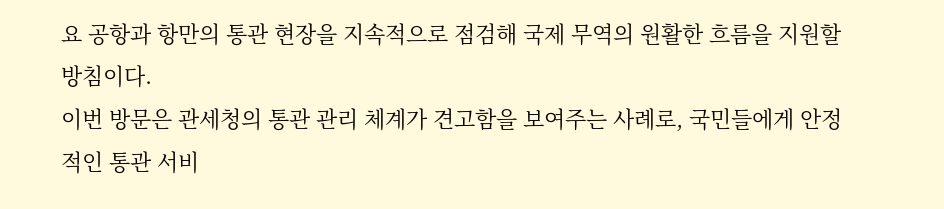요 공항과 항만의 통관 현장을 지속적으로 점검해 국제 무역의 원활한 흐름을 지원할 방침이다.
이번 방문은 관세청의 통관 관리 체계가 견고함을 보여주는 사례로, 국민들에게 안정적인 통관 서비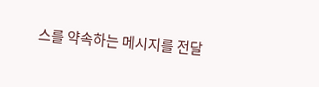스를 약속하는 메시지를 전달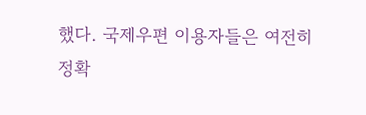했다. 국제우편 이용자들은 여전히 정확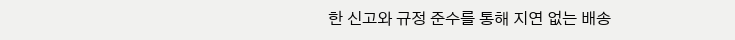한 신고와 규정 준수를 통해 지연 없는 배송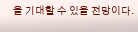을 기대할 수 있을 전망이다.